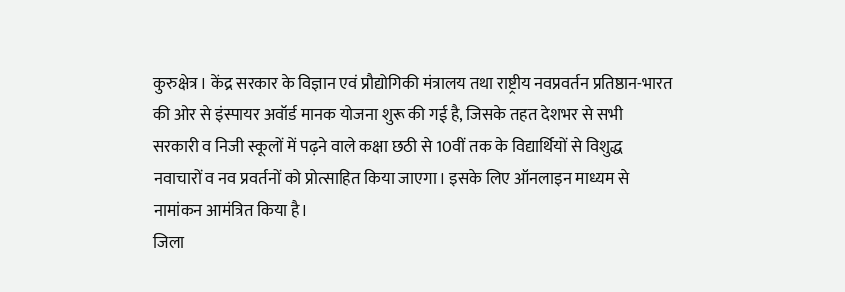कुरुक्षेत्र। केंद्र सरकार के विज्ञान एवं प्रौद्योगिकी मंत्रालय तथा राष्ट्रीय नवप्रवर्तन प्रतिष्ठान-भारत की ओर से इंस्पायर अवॉर्ड मानक योजना शुरू की गई है, जिसके तहत देशभर से सभी सरकारी व निजी स्कूलों में पढ़ने वाले कक्षा छठी से 10वीं तक के विद्यार्थियों से विशुद्ध नवाचारों व नव प्रवर्तनों को प्रोत्साहित किया जाएगा। इसके लिए ऑनलाइन माध्यम से नामांकन आमंत्रित किया है।
जिला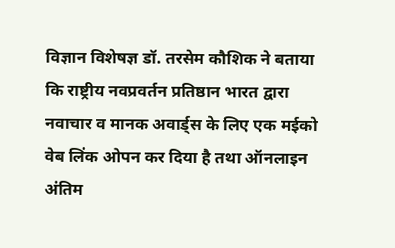विज्ञान विशेषज्ञ डॉ. तरसेम कौशिक ने बताया कि राष्ट्रीय नवप्रवर्तन प्रतिष्ठान भारत द्वारा नवाचार व मानक अवार्ड्स के लिए एक मईको वेब लिंक ओपन कर दिया है तथा ऑनलाइन अंतिम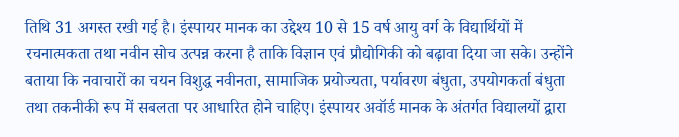तिथि 31 अगस्त रखी गई है। इंस्पायर मानक का उद्देश्य 10 से 15 वर्ष आयु वर्ग के विद्यार्थियों में रचनात्मकता तथा नवीन सोच उत्पन्न करना है ताकि विज्ञान एवं प्रौद्योगिकी को बढ़ावा दिया जा सके। उन्होंने बताया कि नवाचारों का चयन विशुद्ध नवीनता, सामाजिक प्रयोज्यता, पर्यावरण बंधुता, उपयोगकर्ता बंधुता तथा तकनीकी रूप में सबलता पर आधारित होने चाहिए। इंस्पायर अवॉर्ड मानक के अंतर्गत विद्यालयों द्वारा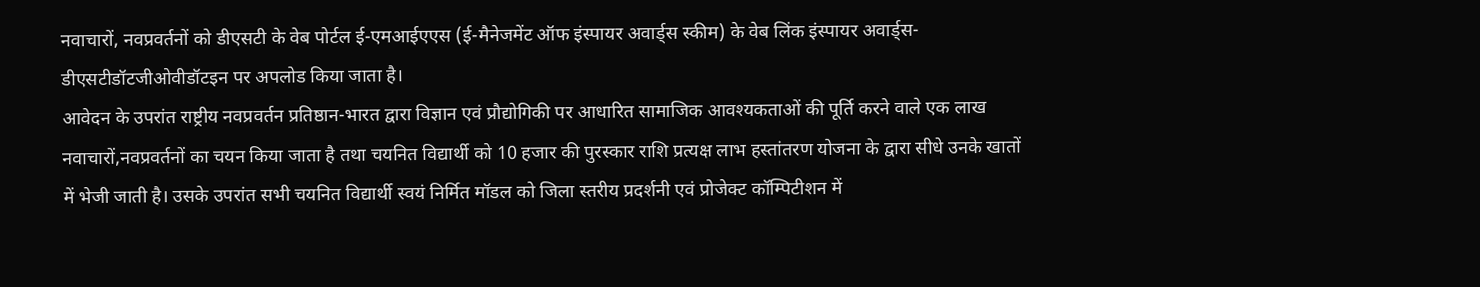नवाचारों, नवप्रवर्तनों को डीएसटी के वेब पोर्टल ई-एमआईएएस (ई-मैनेजमेंट ऑफ इंस्पायर अवार्ड्स स्कीम) के वेब लिंक इंस्पायर अवार्ड्स-डीएसटीडॉटजीओवीडॉटइन पर अपलोड किया जाता है।
आवेदन के उपरांत राष्ट्रीय नवप्रवर्तन प्रतिष्ठान-भारत द्वारा विज्ञान एवं प्रौद्योगिकी पर आधारित सामाजिक आवश्यकताओं की पूर्ति करने वाले एक लाख नवाचारों,नवप्रवर्तनों का चयन किया जाता है तथा चयनित विद्यार्थी को 10 हजार की पुरस्कार राशि प्रत्यक्ष लाभ हस्तांतरण योजना के द्वारा सीधे उनके खातों में भेजी जाती है। उसके उपरांत सभी चयनित विद्यार्थी स्वयं निर्मित मॉडल को जिला स्तरीय प्रदर्शनी एवं प्रोजेक्ट कॉम्पिटीशन में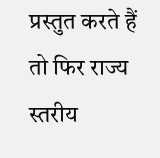प्रस्तुत करते हैं तो फिर राज्य स्तरीय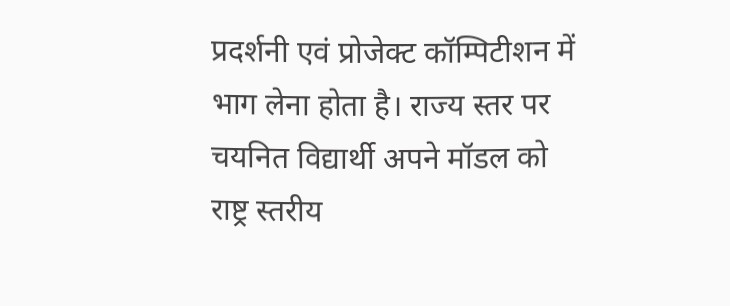प्रदर्शनी एवं प्रोजेक्ट कॉम्पिटीशन में भाग लेना होता है। राज्य स्तर पर चयनित विद्यार्थी अपने मॉडल को राष्ट्र स्तरीय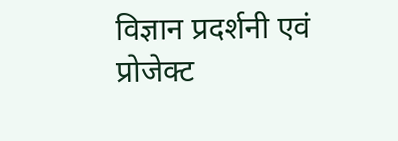विज्ञान प्रदर्शनी एवं प्रोजेक्ट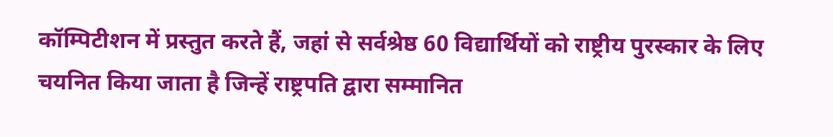कॉम्पिटीशन में प्रस्तुत करते हैं, जहां से सर्वश्रेष्ठ 60 विद्यार्थियों को राष्ट्रीय पुरस्कार के लिए चयनित किया जाता है जिन्हें राष्ट्रपति द्वारा सम्मानित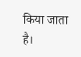किया जाता है।